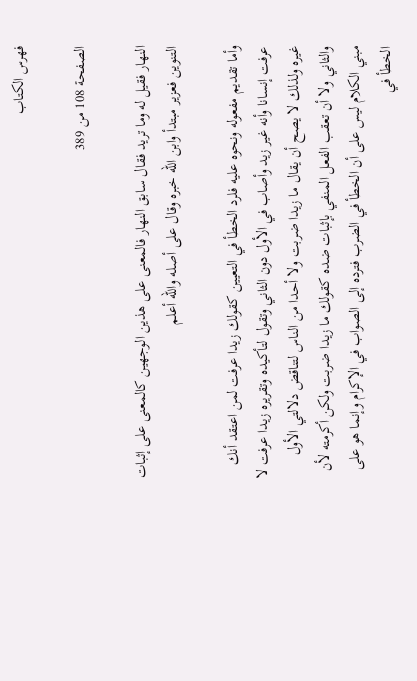فهرس الكتاب

الصفحة 108 من 389

النهار فقيل له وما تريد فقال سابق النهار فالمعنى على هذين الوجهين كالمعنى على إثبات التنوين فعزير مبتدأ وابن الله خبره وقال على أصله والله أعلم

وأما تقديم مفعوله ونحوه عليه فلرد الخطأ في التعيين كقولك زيدا عرفت لمن اعتقد أنك عرفت إنسانا وأنه غير زيد وأصاب في الأول دون الثاني وتقول لتأكيده وتقريره زيدا عرفت لا غيره ولذلك لا يصح أن يقال ما زيدا ضربت ولا أحدا من الناس لتناقض دلالتي الأول والثاني ولا أن تعقب الفعل المنفي بإثبات ضده كقولك ما زيدا ضربت ولكن أكرمته لأن مبني الكلام ليس على أن الخطأ في الضرب فترده إلى الصواب في الإكرام وإنما هو على الخطأ في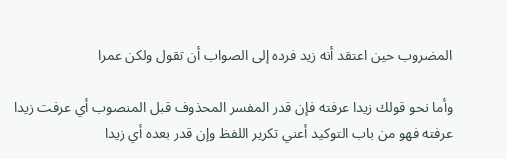المضروب حين اعتقد أنه زيد فرده إلى الصواب أن تقول ولكن عمرا

وأما نحو قولك زيدا عرفته فإن قدر المفسر المحذوف قبل المنصوب أي عرفت زيدا عرفته فهو من باب التوكيد أعني تكرير اللفظ وإن قدر بعده أي زيدا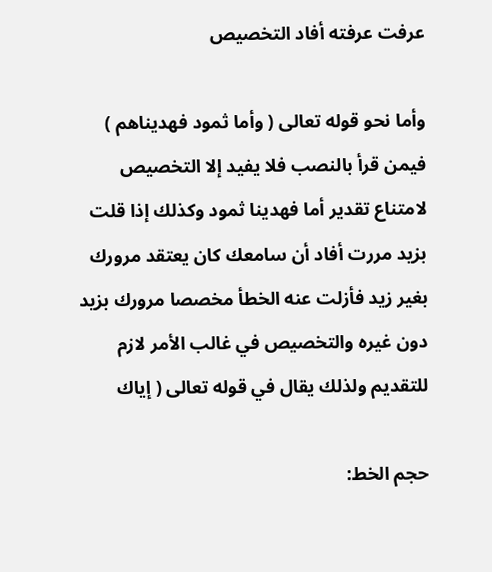عرفت عرفته أفاد التخصيص

وأما نحو قوله تعالى ( وأما ثمود فهديناهم ) فيمن قرأ بالنصب فلا يفيد إلا التخصيص لامتناع تقدير أما فهدينا ثمود وكذلك إذا قلت بزيد مررت أفاد أن سامعك كان يعتقد مرورك بغير زيد فأزلت عنه الخطأ مخصصا مرورك بزيد دون غيره والتخصيص في غالب الأمر لازم للتقديم ولذلك يقال في قوله تعالى ( إياك

حجم الخط: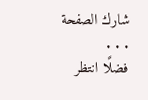شارك الصفحة
. . .
فضلًا انتظر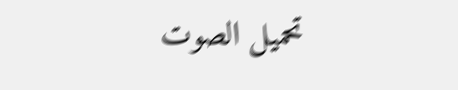تحميل الصوت